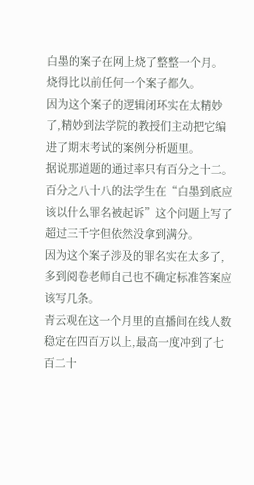白墨的案子在网上烧了整整一个月。
烧得比以前任何一个案子都久。
因为这个案子的逻辑闭环实在太精妙了,精妙到法学院的教授们主动把它编进了期末考试的案例分析题里。
据说那道题的通过率只有百分之十二。
百分之八十八的法学生在“白墨到底应该以什么罪名被起诉”这个问题上写了超过三千字但依然没拿到满分。
因为这个案子涉及的罪名实在太多了,多到阅卷老师自己也不确定标准答案应该写几条。
青云观在这一个月里的直播间在线人数稳定在四百万以上,最高一度冲到了七百二十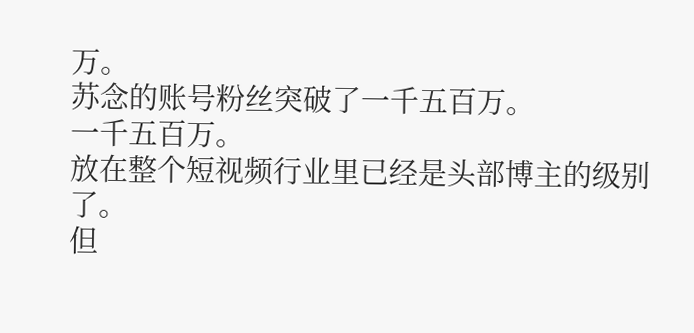万。
苏念的账号粉丝突破了一千五百万。
一千五百万。
放在整个短视频行业里已经是头部博主的级别了。
但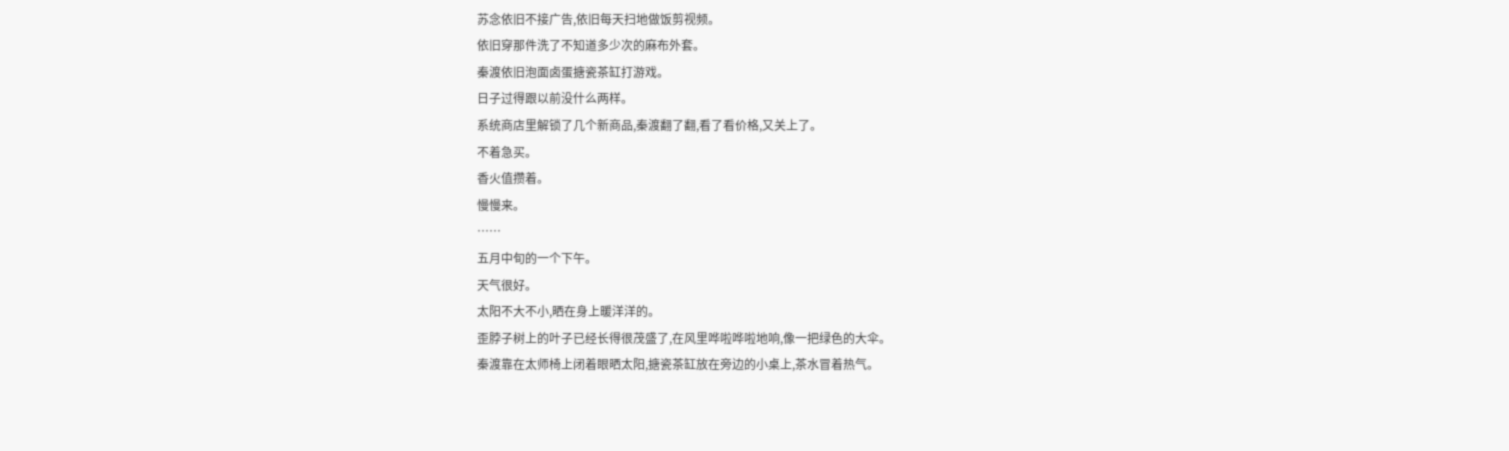苏念依旧不接广告,依旧每天扫地做饭剪视频。
依旧穿那件洗了不知道多少次的麻布外套。
秦渡依旧泡面卤蛋搪瓷茶缸打游戏。
日子过得跟以前没什么两样。
系统商店里解锁了几个新商品,秦渡翻了翻,看了看价格,又关上了。
不着急买。
香火值攒着。
慢慢来。
……
五月中旬的一个下午。
天气很好。
太阳不大不小,晒在身上暖洋洋的。
歪脖子树上的叶子已经长得很茂盛了,在风里哗啦哗啦地响,像一把绿色的大伞。
秦渡靠在太师椅上闭着眼晒太阳,搪瓷茶缸放在旁边的小桌上,茶水冒着热气。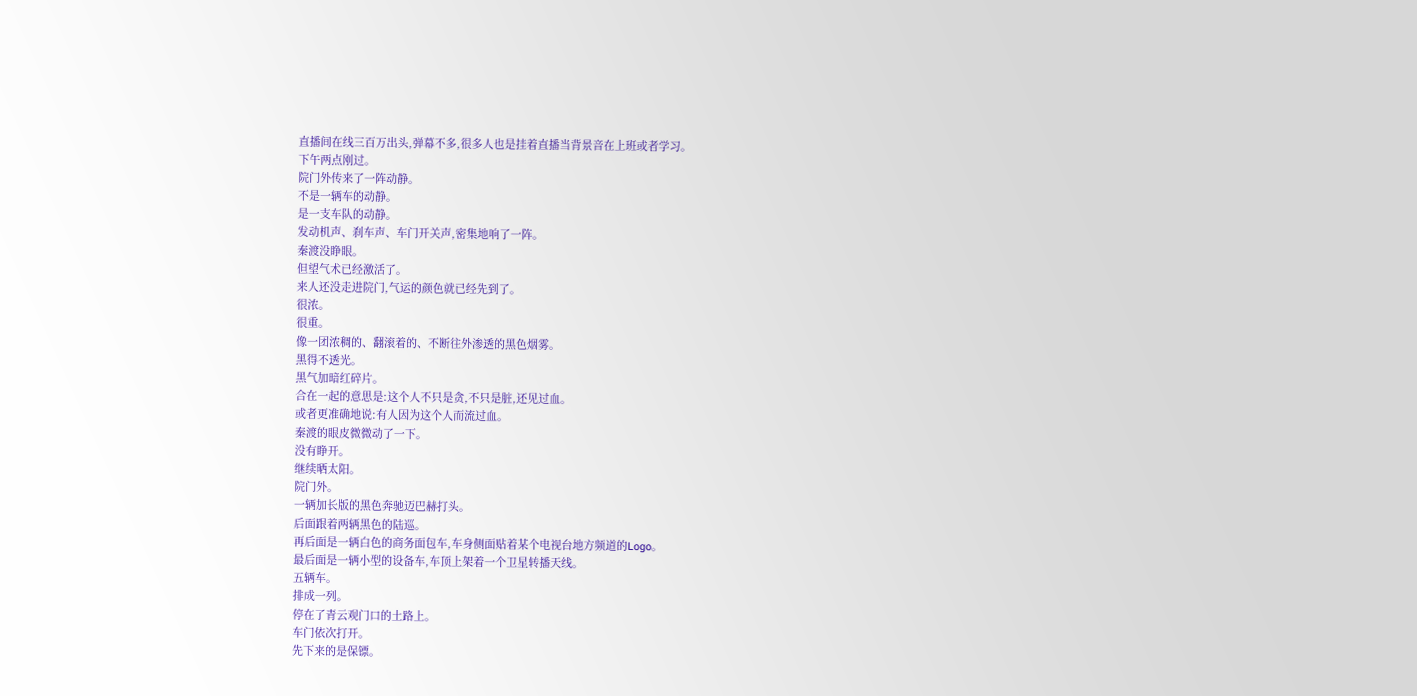直播间在线三百万出头,弹幕不多,很多人也是挂着直播当背景音在上班或者学习。
下午两点刚过。
院门外传来了一阵动静。
不是一辆车的动静。
是一支车队的动静。
发动机声、刹车声、车门开关声,密集地响了一阵。
秦渡没睁眼。
但望气术已经激活了。
来人还没走进院门,气运的颜色就已经先到了。
很浓。
很重。
像一团浓稠的、翻滚着的、不断往外渗透的黑色烟雾。
黑得不透光。
黑气加暗红碎片。
合在一起的意思是:这个人不只是贪,不只是脏,还见过血。
或者更准确地说:有人因为这个人而流过血。
秦渡的眼皮微微动了一下。
没有睁开。
继续晒太阳。
院门外。
一辆加长版的黑色奔驰迈巴赫打头。
后面跟着两辆黑色的陆巡。
再后面是一辆白色的商务面包车,车身侧面贴着某个电视台地方频道的Logo。
最后面是一辆小型的设备车,车顶上架着一个卫星转播天线。
五辆车。
排成一列。
停在了青云观门口的土路上。
车门依次打开。
先下来的是保镖。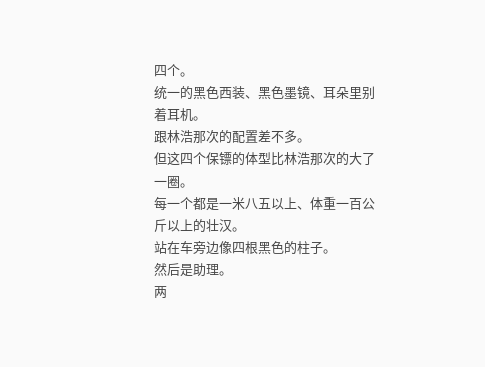四个。
统一的黑色西装、黑色墨镜、耳朵里别着耳机。
跟林浩那次的配置差不多。
但这四个保镖的体型比林浩那次的大了一圈。
每一个都是一米八五以上、体重一百公斤以上的壮汉。
站在车旁边像四根黑色的柱子。
然后是助理。
两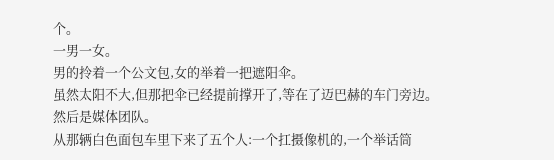个。
一男一女。
男的拎着一个公文包,女的举着一把遮阳伞。
虽然太阳不大,但那把伞已经提前撑开了,等在了迈巴赫的车门旁边。
然后是媒体团队。
从那辆白色面包车里下来了五个人:一个扛摄像机的,一个举话筒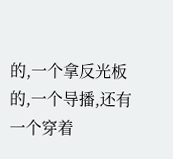的,一个拿反光板的,一个导播,还有一个穿着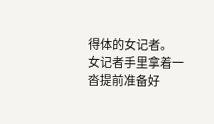得体的女记者。
女记者手里拿着一沓提前准备好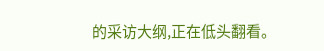的采访大纲,正在低头翻看。